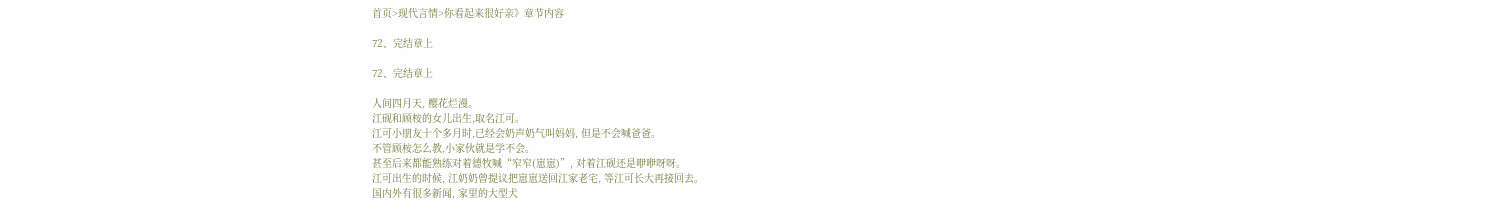首页>现代言情>你看起来很好亲》章节内容

72、完结章上

72、完结章上

人间四月天, 樱花烂漫。
江砚和顾桉的女儿出生,取名江可。
江可小朋友十个多月时,已经会奶声奶气叫妈妈, 但是不会喊爸爸。
不管顾桉怎么教,小家伙就是学不会。
甚至后来都能熟练对着德牧喊“窄窄(崽崽)”, 对着江砚还是咿咿呀呀。
江可出生的时候, 江奶奶曾提议把崽崽送回江家老宅, 等江可长大再接回去。
国内外有很多新闻, 家里的大型犬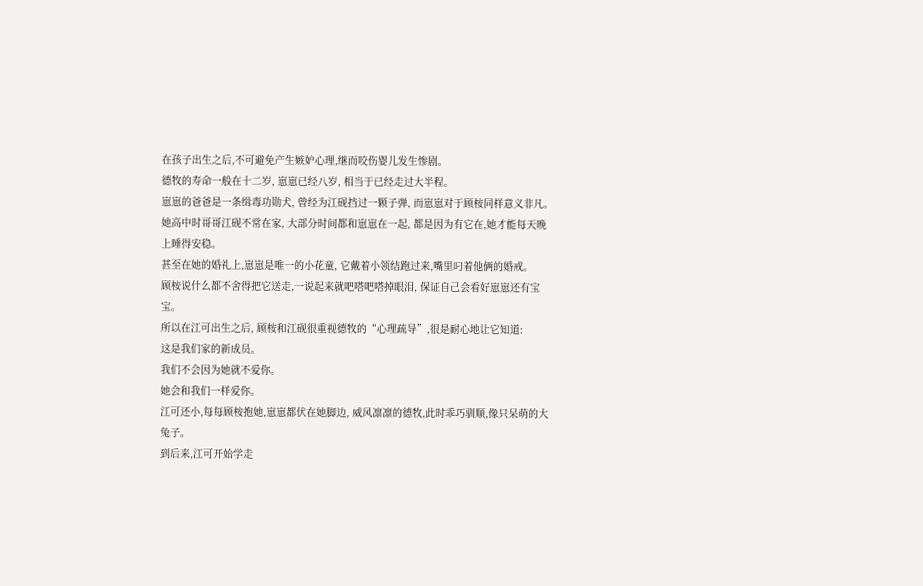在孩子出生之后,不可避免产生嫉妒心理,继而咬伤婴儿发生惨剧。
德牧的寿命一般在十二岁, 崽崽已经八岁, 相当于已经走过大半程。
崽崽的爸爸是一条缉毒功勋犬, 曾经为江砚挡过一颗子弹, 而崽崽对于顾桉同样意义非凡。
她高中时哥哥江砚不常在家, 大部分时间都和崽崽在一起, 都是因为有它在,她才能每天晚上睡得安稳。
甚至在她的婚礼上,崽崽是唯一的小花童, 它戴着小领结跑过来,嘴里叼着他俩的婚戒。
顾桉说什么都不舍得把它送走,一说起来就吧嗒吧嗒掉眼泪, 保证自己会看好崽崽还有宝宝。
所以在江可出生之后, 顾桉和江砚很重视德牧的“心理疏导”,很是耐心地让它知道:
这是我们家的新成员。
我们不会因为她就不爱你。
她会和我们一样爱你。
江可还小,每每顾桉抱她,崽崽都伏在她脚边, 威风凛凛的德牧,此时乖巧驯顺,像只呆萌的大兔子。
到后来,江可开始学走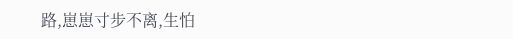路,崽崽寸步不离,生怕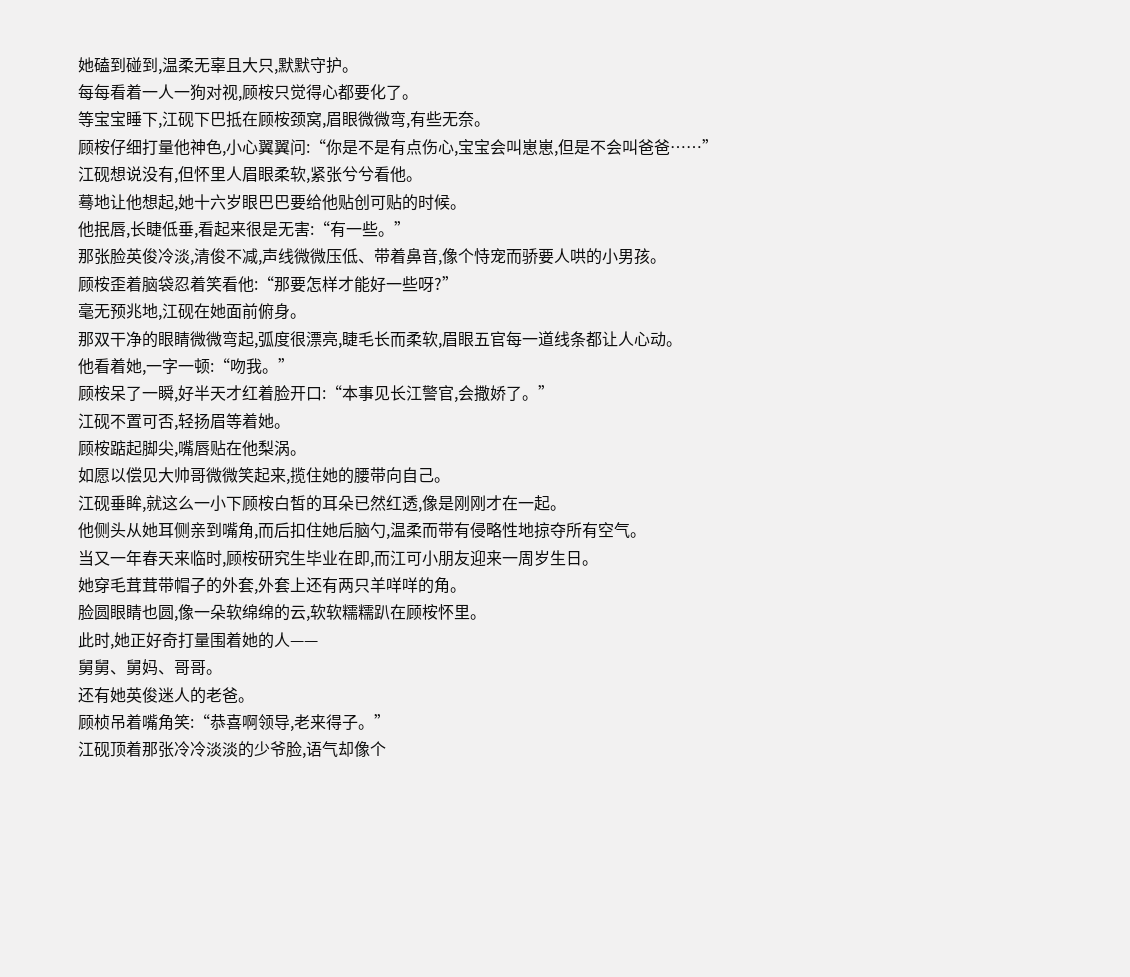她磕到碰到,温柔无辜且大只,默默守护。
每每看着一人一狗对视,顾桉只觉得心都要化了。
等宝宝睡下,江砚下巴抵在顾桉颈窝,眉眼微微弯,有些无奈。
顾桉仔细打量他神色,小心翼翼问:“你是不是有点伤心,宝宝会叫崽崽,但是不会叫爸爸……”
江砚想说没有,但怀里人眉眼柔软,紧张兮兮看他。
蓦地让他想起,她十六岁眼巴巴要给他贴创可贴的时候。
他抿唇,长睫低垂,看起来很是无害:“有一些。”
那张脸英俊冷淡,清俊不减,声线微微压低、带着鼻音,像个恃宠而骄要人哄的小男孩。
顾桉歪着脑袋忍着笑看他:“那要怎样才能好一些呀?”
毫无预兆地,江砚在她面前俯身。
那双干净的眼睛微微弯起,弧度很漂亮,睫毛长而柔软,眉眼五官每一道线条都让人心动。
他看着她,一字一顿:“吻我。”
顾桉呆了一瞬,好半天才红着脸开口:“本事见长江警官,会撒娇了。”
江砚不置可否,轻扬眉等着她。
顾桉踮起脚尖,嘴唇贴在他梨涡。
如愿以偿见大帅哥微微笑起来,揽住她的腰带向自己。
江砚垂眸,就这么一小下顾桉白皙的耳朵已然红透,像是刚刚才在一起。
他侧头从她耳侧亲到嘴角,而后扣住她后脑勺,温柔而带有侵略性地掠夺所有空气。
当又一年春天来临时,顾桉研究生毕业在即,而江可小朋友迎来一周岁生日。
她穿毛茸茸带帽子的外套,外套上还有两只羊咩咩的角。
脸圆眼睛也圆,像一朵软绵绵的云,软软糯糯趴在顾桉怀里。
此时,她正好奇打量围着她的人——
舅舅、舅妈、哥哥。
还有她英俊迷人的老爸。
顾桢吊着嘴角笑:“恭喜啊领导,老来得子。”
江砚顶着那张冷冷淡淡的少爷脸,语气却像个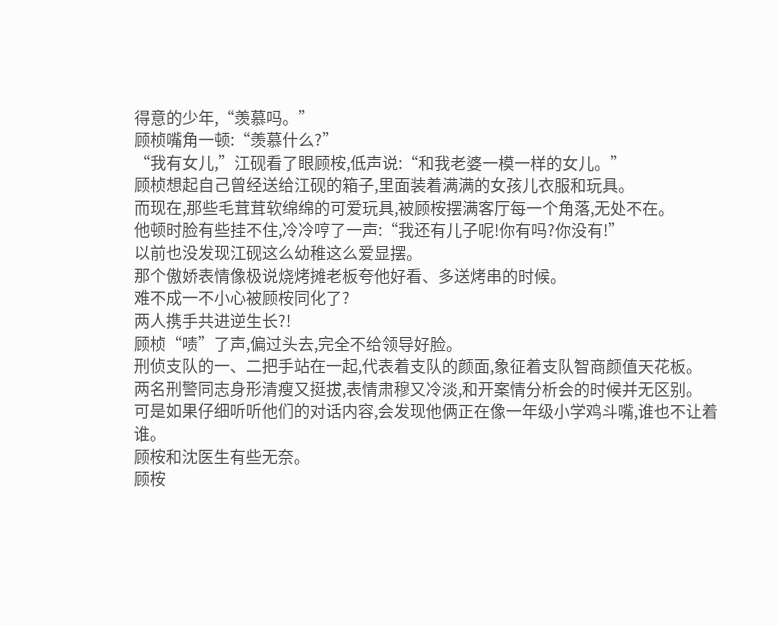得意的少年,“羡慕吗。”
顾桢嘴角一顿:“羡慕什么?”
“我有女儿,”江砚看了眼顾桉,低声说:“和我老婆一模一样的女儿。”
顾桢想起自己曾经送给江砚的箱子,里面装着满满的女孩儿衣服和玩具。
而现在,那些毛茸茸软绵绵的可爱玩具,被顾桉摆满客厅每一个角落,无处不在。
他顿时脸有些挂不住,冷冷哼了一声:“我还有儿子呢!你有吗?你没有!”
以前也没发现江砚这么幼稚这么爱显摆。
那个傲娇表情像极说烧烤摊老板夸他好看、多送烤串的时候。
难不成一不小心被顾桉同化了?
两人携手共进逆生长?!
顾桢“啧”了声,偏过头去,完全不给领导好脸。
刑侦支队的一、二把手站在一起,代表着支队的颜面,象征着支队智商颜值天花板。
两名刑警同志身形清瘦又挺拔,表情肃穆又冷淡,和开案情分析会的时候并无区别。
可是如果仔细听听他们的对话内容,会发现他俩正在像一年级小学鸡斗嘴,谁也不让着谁。
顾桉和沈医生有些无奈。
顾桉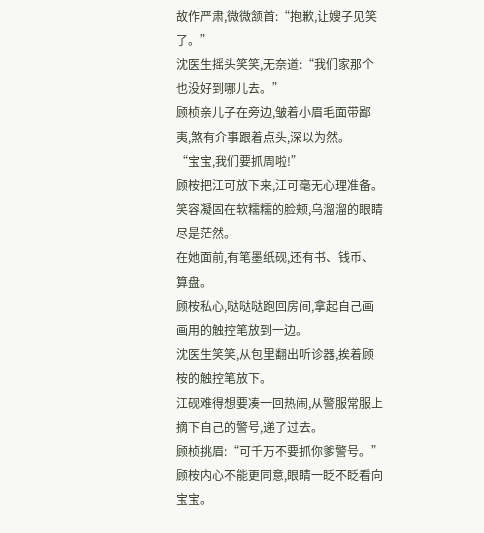故作严肃,微微颔首:“抱歉,让嫂子见笑了。”
沈医生摇头笑笑,无奈道:“我们家那个也没好到哪儿去。”
顾桢亲儿子在旁边,皱着小眉毛面带鄙夷,煞有介事跟着点头,深以为然。
“宝宝,我们要抓周啦!”
顾桉把江可放下来,江可毫无心理准备。
笑容凝固在软糯糯的脸颊,乌溜溜的眼睛尽是茫然。
在她面前,有笔墨纸砚,还有书、钱币、算盘。
顾桉私心,哒哒哒跑回房间,拿起自己画画用的触控笔放到一边。
沈医生笑笑,从包里翻出听诊器,挨着顾桉的触控笔放下。
江砚难得想要凑一回热闹,从警服常服上摘下自己的警号,递了过去。
顾桢挑眉:“可千万不要抓你爹警号。”
顾桉内心不能更同意,眼睛一眨不眨看向宝宝。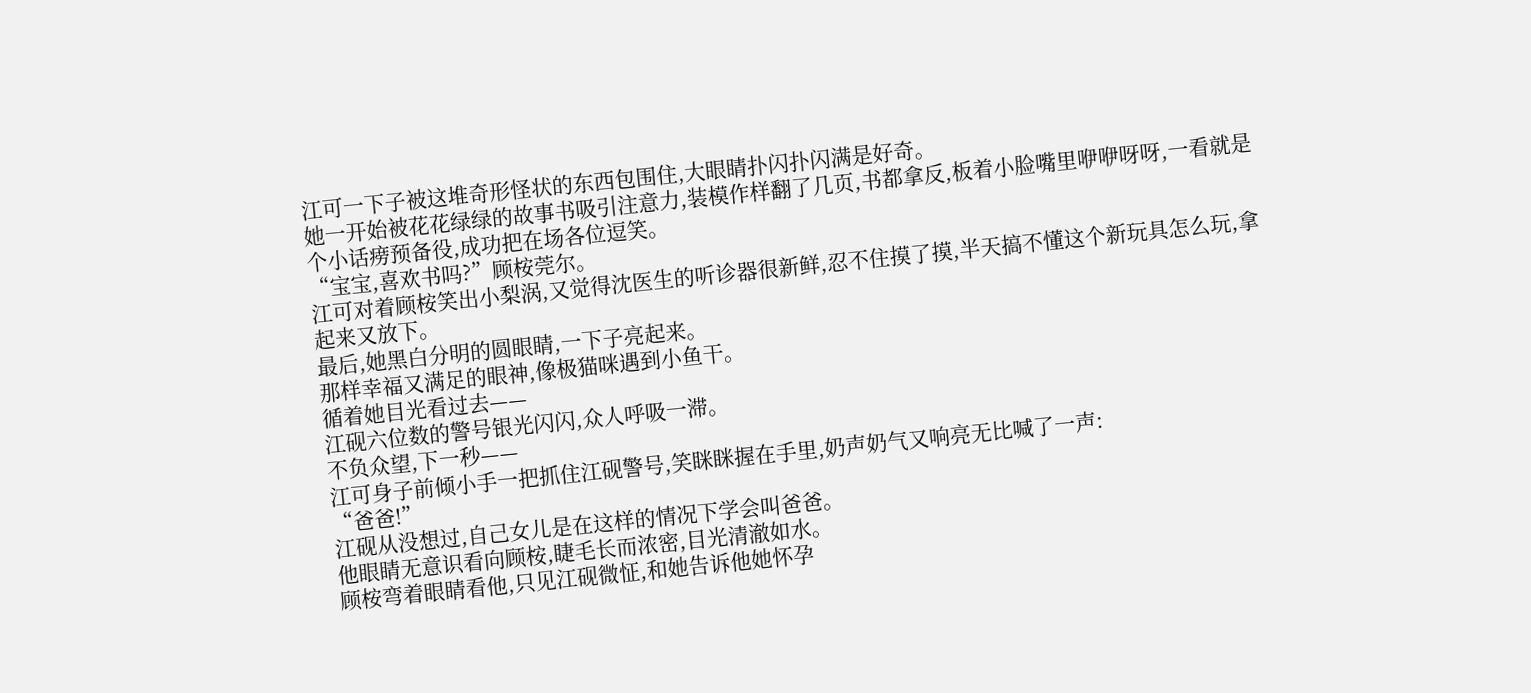江可一下子被这堆奇形怪状的东西包围住,大眼睛扑闪扑闪满是好奇。
她一开始被花花绿绿的故事书吸引注意力,装模作样翻了几页,书都拿反,板着小脸嘴里咿咿呀呀,一看就是个小话痨预备役,成功把在场各位逗笑。
“宝宝,喜欢书吗?”顾桉莞尔。
江可对着顾桉笑出小梨涡,又觉得沈医生的听诊器很新鲜,忍不住摸了摸,半天搞不懂这个新玩具怎么玩,拿起来又放下。
最后,她黑白分明的圆眼睛,一下子亮起来。
那样幸福又满足的眼神,像极猫咪遇到小鱼干。
循着她目光看过去——
江砚六位数的警号银光闪闪,众人呼吸一滞。
不负众望,下一秒——
江可身子前倾小手一把抓住江砚警号,笑眯眯握在手里,奶声奶气又响亮无比喊了一声:
“爸爸!”
江砚从没想过,自己女儿是在这样的情况下学会叫爸爸。
他眼睛无意识看向顾桉,睫毛长而浓密,目光清澈如水。
顾桉弯着眼睛看他,只见江砚微怔,和她告诉他她怀孕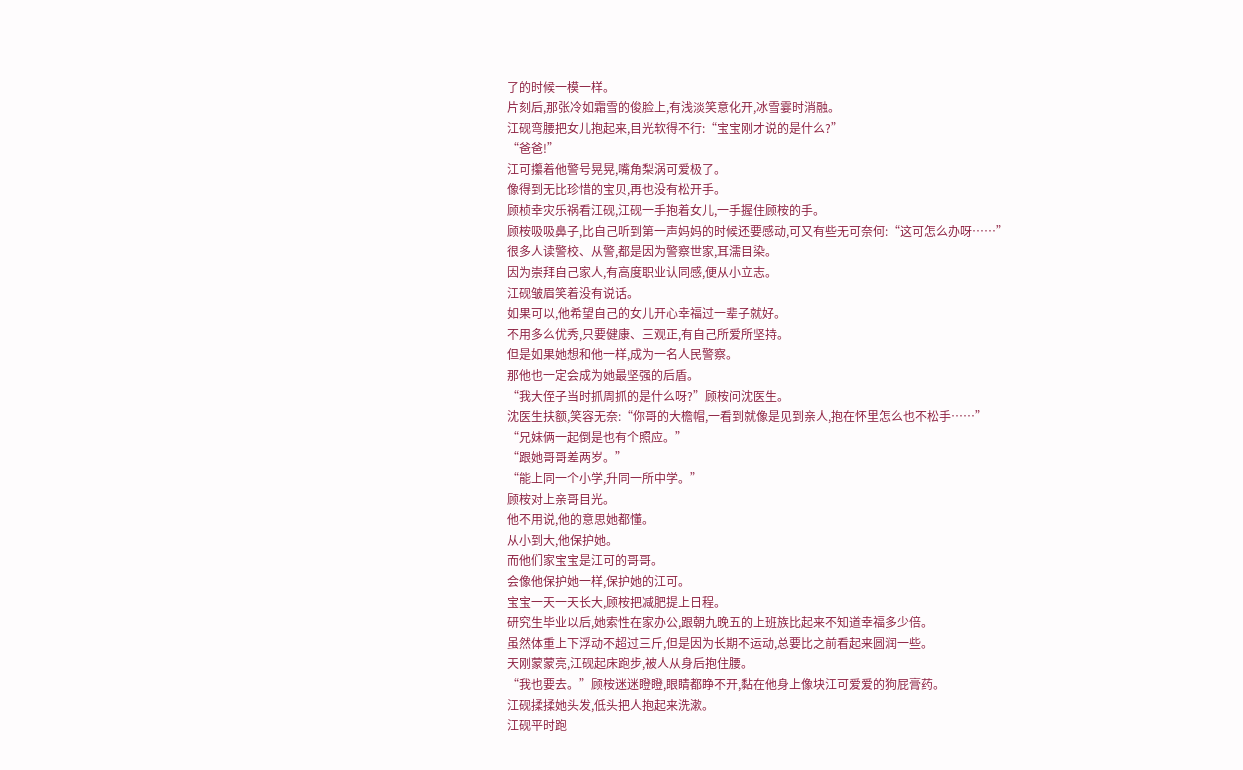了的时候一模一样。
片刻后,那张冷如霜雪的俊脸上,有浅淡笑意化开,冰雪霎时消融。
江砚弯腰把女儿抱起来,目光软得不行:“宝宝刚才说的是什么?”
“爸爸!”
江可攥着他警号晃晃,嘴角梨涡可爱极了。
像得到无比珍惜的宝贝,再也没有松开手。
顾桢幸灾乐祸看江砚,江砚一手抱着女儿,一手握住顾桉的手。
顾桉吸吸鼻子,比自己听到第一声妈妈的时候还要感动,可又有些无可奈何:“这可怎么办呀……”
很多人读警校、从警,都是因为警察世家,耳濡目染。
因为崇拜自己家人,有高度职业认同感,便从小立志。
江砚皱眉笑着没有说话。
如果可以,他希望自己的女儿开心幸福过一辈子就好。
不用多么优秀,只要健康、三观正,有自己所爱所坚持。
但是如果她想和他一样,成为一名人民警察。
那他也一定会成为她最坚强的后盾。
“我大侄子当时抓周抓的是什么呀?”顾桉问沈医生。
沈医生扶额,笑容无奈:“你哥的大檐帽,一看到就像是见到亲人,抱在怀里怎么也不松手……”
“兄妹俩一起倒是也有个照应。”
“跟她哥哥差两岁。”
“能上同一个小学,升同一所中学。”
顾桉对上亲哥目光。
他不用说,他的意思她都懂。
从小到大,他保护她。
而他们家宝宝是江可的哥哥。
会像他保护她一样,保护她的江可。
宝宝一天一天长大,顾桉把减肥提上日程。
研究生毕业以后,她索性在家办公,跟朝九晚五的上班族比起来不知道幸福多少倍。
虽然体重上下浮动不超过三斤,但是因为长期不运动,总要比之前看起来圆润一些。
天刚蒙蒙亮,江砚起床跑步,被人从身后抱住腰。
“我也要去。”顾桉迷迷瞪瞪,眼睛都睁不开,黏在他身上像块江可爱爱的狗屁膏药。
江砚揉揉她头发,低头把人抱起来洗漱。
江砚平时跑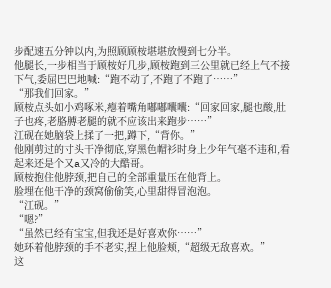步配速五分钟以内,为照顾顾桉堪堪放慢到七分半。
他腿长,一步相当于顾桉好几步,顾桉跑到三公里就已经上气不接下气,委屈巴巴地喊:“跑不动了,不跑了不跑了……”
“那我们回家。”
顾桉点头如小鸡啄米,瘪着嘴角嘟嘟囔囔:“回家回家,腿也酸,肚子也疼,老胳膊老腿的就不应该出来跑步……”
江砚在她脑袋上揉了一把,蹲下,“背你。”
他刚剪过的寸头干净彻底,穿黑色帽衫时身上少年气毫不违和,看起来还是个又a又冷的大酷哥。
顾桉抱住他脖颈,把自己的全部重量压在他背上。
脸埋在他干净的颈窝偷偷笑,心里甜得冒泡泡。
“江砚。”
“嗯?”
“虽然已经有宝宝,但我还是好喜欢你……”
她环着他脖颈的手不老实,捏上他脸颊,“超级无敌喜欢。”
这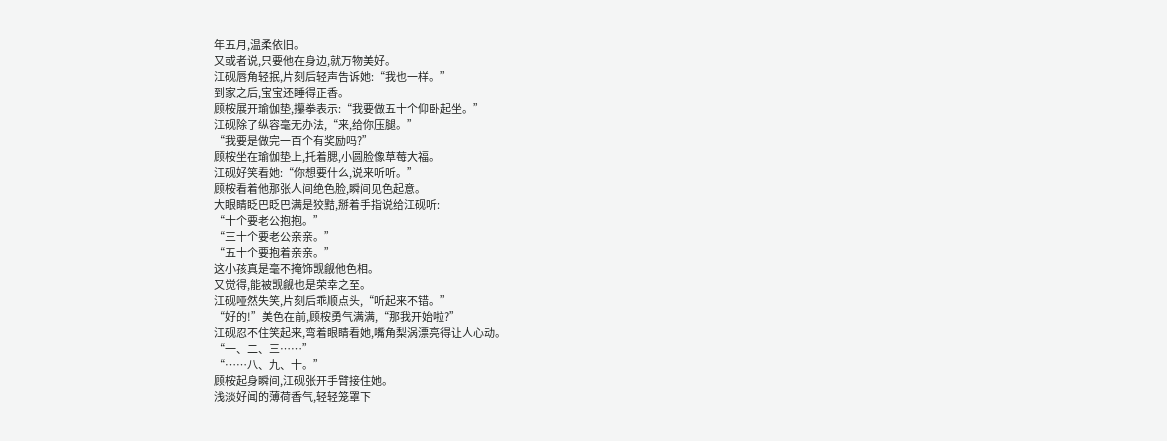年五月,温柔依旧。
又或者说,只要他在身边,就万物美好。
江砚唇角轻抿,片刻后轻声告诉她:“我也一样。”
到家之后,宝宝还睡得正香。
顾桉展开瑜伽垫,攥拳表示:“我要做五十个仰卧起坐。”
江砚除了纵容毫无办法,“来,给你压腿。”
“我要是做完一百个有奖励吗?”
顾桉坐在瑜伽垫上,托着腮,小圆脸像草莓大福。
江砚好笑看她:“你想要什么,说来听听。”
顾桉看着他那张人间绝色脸,瞬间见色起意。
大眼睛眨巴眨巴满是狡黠,掰着手指说给江砚听:
“十个要老公抱抱。”
“三十个要老公亲亲。”
“五十个要抱着亲亲。”
这小孩真是毫不掩饰觊觎他色相。
又觉得,能被觊觎也是荣幸之至。
江砚哑然失笑,片刻后乖顺点头,“听起来不错。”
“好的!”美色在前,顾桉勇气满满,“那我开始啦?”
江砚忍不住笑起来,弯着眼睛看她,嘴角梨涡漂亮得让人心动。
“一、二、三……”
“……八、九、十。”
顾桉起身瞬间,江砚张开手臂接住她。
浅淡好闻的薄荷香气,轻轻笼罩下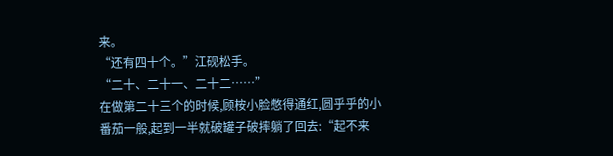来。
“还有四十个。”江砚松手。
“二十、二十一、二十二……”
在做第二十三个的时候,顾桉小脸憋得通红,圆乎乎的小番茄一般,起到一半就破罐子破摔躺了回去:“起不来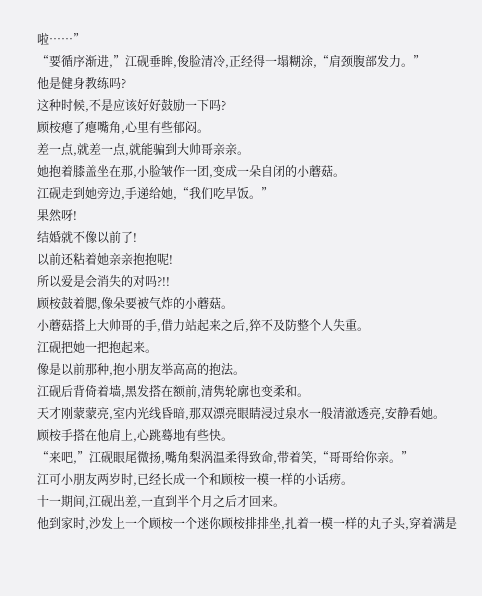啦……”
“要循序渐进,”江砚垂眸,俊脸清冷,正经得一塌糊涂,“肩颈腹部发力。”
他是健身教练吗?
这种时候,不是应该好好鼓励一下吗?
顾桉瘪了瘪嘴角,心里有些郁闷。
差一点,就差一点,就能骗到大帅哥亲亲。
她抱着膝盖坐在那,小脸皱作一团,变成一朵自闭的小蘑菇。
江砚走到她旁边,手递给她,“我们吃早饭。”
果然呀!
结婚就不像以前了!
以前还粘着她亲亲抱抱呢!
所以爱是会消失的对吗?!!
顾桉鼓着腮,像朵要被气炸的小蘑菇。
小蘑菇搭上大帅哥的手,借力站起来之后,猝不及防整个人失重。
江砚把她一把抱起来。
像是以前那种,抱小朋友举高高的抱法。
江砚后背倚着墙,黑发搭在额前,清隽轮廓也变柔和。
天才刚蒙蒙亮,室内光线昏暗,那双漂亮眼睛浸过泉水一般清澈透亮,安静看她。
顾桉手搭在他肩上,心跳蓦地有些快。
“来吧,”江砚眼尾微扬,嘴角梨涡温柔得致命,带着笑,“哥哥给你亲。”
江可小朋友两岁时,已经长成一个和顾桉一模一样的小话痨。
十一期间,江砚出差,一直到半个月之后才回来。
他到家时,沙发上一个顾桉一个迷你顾桉排排坐,扎着一模一样的丸子头,穿着满是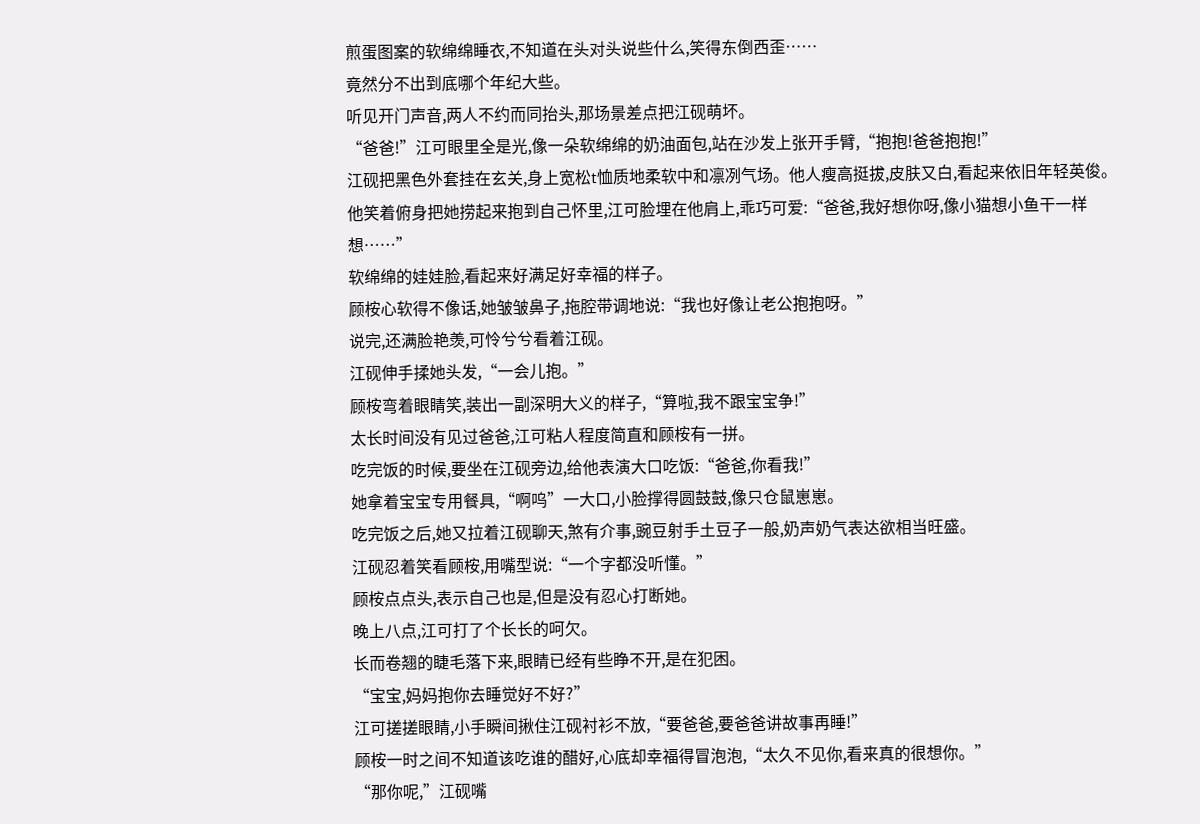煎蛋图案的软绵绵睡衣,不知道在头对头说些什么,笑得东倒西歪……
竟然分不出到底哪个年纪大些。
听见开门声音,两人不约而同抬头,那场景差点把江砚萌坏。
“爸爸!”江可眼里全是光,像一朵软绵绵的奶油面包,站在沙发上张开手臂,“抱抱!爸爸抱抱!”
江砚把黑色外套挂在玄关,身上宽松t恤质地柔软中和凛冽气场。他人瘦高挺拔,皮肤又白,看起来依旧年轻英俊。
他笑着俯身把她捞起来抱到自己怀里,江可脸埋在他肩上,乖巧可爱:“爸爸,我好想你呀,像小猫想小鱼干一样想……”
软绵绵的娃娃脸,看起来好满足好幸福的样子。
顾桉心软得不像话,她皱皱鼻子,拖腔带调地说:“我也好像让老公抱抱呀。”
说完,还满脸艳羡,可怜兮兮看着江砚。
江砚伸手揉她头发,“一会儿抱。”
顾桉弯着眼睛笑,装出一副深明大义的样子,“算啦,我不跟宝宝争!”
太长时间没有见过爸爸,江可粘人程度简直和顾桉有一拼。
吃完饭的时候,要坐在江砚旁边,给他表演大口吃饭:“爸爸,你看我!”
她拿着宝宝专用餐具,“啊呜”一大口,小脸撑得圆鼓鼓,像只仓鼠崽崽。
吃完饭之后,她又拉着江砚聊天,煞有介事,豌豆射手土豆子一般,奶声奶气表达欲相当旺盛。
江砚忍着笑看顾桉,用嘴型说:“一个字都没听懂。”
顾桉点点头,表示自己也是,但是没有忍心打断她。
晚上八点,江可打了个长长的呵欠。
长而卷翘的睫毛落下来,眼睛已经有些睁不开,是在犯困。
“宝宝,妈妈抱你去睡觉好不好?”
江可搓搓眼睛,小手瞬间揪住江砚衬衫不放,“要爸爸,要爸爸讲故事再睡!”
顾桉一时之间不知道该吃谁的醋好,心底却幸福得冒泡泡,“太久不见你,看来真的很想你。”
“那你呢,”江砚嘴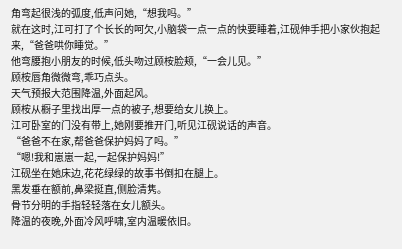角弯起很浅的弧度,低声问她,“想我吗。”
就在这时,江可打了个长长的呵欠,小脑袋一点一点的快要睡着,江砚伸手把小家伙抱起来,“爸爸哄你睡觉。”
他弯腰抱小朋友的时候,低头吻过顾桉脸颊,“一会儿见。”
顾桉唇角微微弯,乖巧点头。
天气预报大范围降温,外面起风。
顾桉从橱子里找出厚一点的被子,想要给女儿换上。
江可卧室的门没有带上,她刚要推开门,听见江砚说话的声音。
“爸爸不在家,帮爸爸保护妈妈了吗。”
“嗯!我和崽崽一起,一起保护妈妈!”
江砚坐在她床边,花花绿绿的故事书倒扣在腿上。
黑发垂在额前,鼻梁挺直,侧脸清隽。
骨节分明的手指轻轻落在女儿额头。
降温的夜晚,外面冷风呼啸,室内温暖依旧。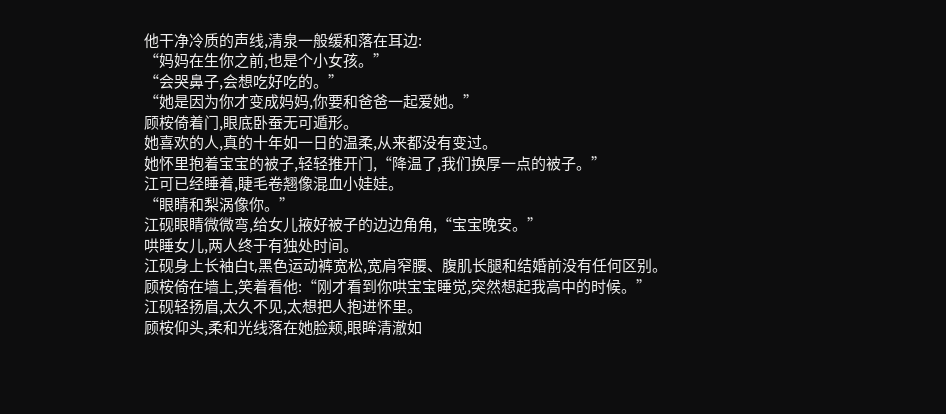他干净冷质的声线,清泉一般缓和落在耳边:
“妈妈在生你之前,也是个小女孩。”
“会哭鼻子,会想吃好吃的。”
“她是因为你才变成妈妈,你要和爸爸一起爱她。”
顾桉倚着门,眼底卧蚕无可遁形。
她喜欢的人,真的十年如一日的温柔,从来都没有变过。
她怀里抱着宝宝的被子,轻轻推开门,“降温了,我们换厚一点的被子。”
江可已经睡着,睫毛卷翘像混血小娃娃。
“眼睛和梨涡像你。”
江砚眼睛微微弯,给女儿掖好被子的边边角角,“宝宝晚安。”
哄睡女儿,两人终于有独处时间。
江砚身上长袖白t,黑色运动裤宽松,宽肩窄腰、腹肌长腿和结婚前没有任何区别。
顾桉倚在墙上,笑着看他:“刚才看到你哄宝宝睡觉,突然想起我高中的时候。”
江砚轻扬眉,太久不见,太想把人抱进怀里。
顾桉仰头,柔和光线落在她脸颊,眼眸清澈如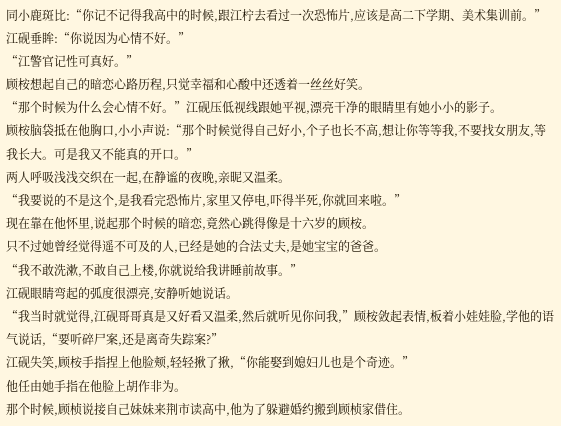同小鹿斑比:“你记不记得我高中的时候,跟江柠去看过一次恐怖片,应该是高二下学期、美术集训前。”
江砚垂眸:“你说因为心情不好。”
“江警官记性可真好。”
顾桉想起自己的暗恋心路历程,只觉幸福和心酸中还透着一丝丝好笑。
“那个时候为什么会心情不好。”江砚压低视线跟她平视,漂亮干净的眼睛里有她小小的影子。
顾桉脑袋抵在他胸口,小小声说:“那个时候觉得自己好小,个子也长不高,想让你等等我,不要找女朋友,等我长大。可是我又不能真的开口。”
两人呼吸浅浅交织在一起,在静谧的夜晚,亲昵又温柔。
“我要说的不是这个,是我看完恐怖片,家里又停电,吓得半死,你就回来啦。”
现在靠在他怀里,说起那个时候的暗恋,竟然心跳得像是十六岁的顾桉。
只不过她曾经觉得遥不可及的人,已经是她的合法丈夫,是她宝宝的爸爸。
“我不敢洗漱,不敢自己上楼,你就说给我讲睡前故事。”
江砚眼睛弯起的弧度很漂亮,安静听她说话。
“我当时就觉得,江砚哥哥真是又好看又温柔,然后就听见你问我,”顾桉敛起表情,板着小娃娃脸,学他的语气说话,“要听碎尸案,还是离奇失踪案?”
江砚失笑,顾桉手指捏上他脸颊,轻轻揪了揪,“你能娶到媳妇儿也是个奇迹。”
他任由她手指在他脸上胡作非为。
那个时候,顾桢说接自己妹妹来荆市读高中,他为了躲避婚约搬到顾桢家借住。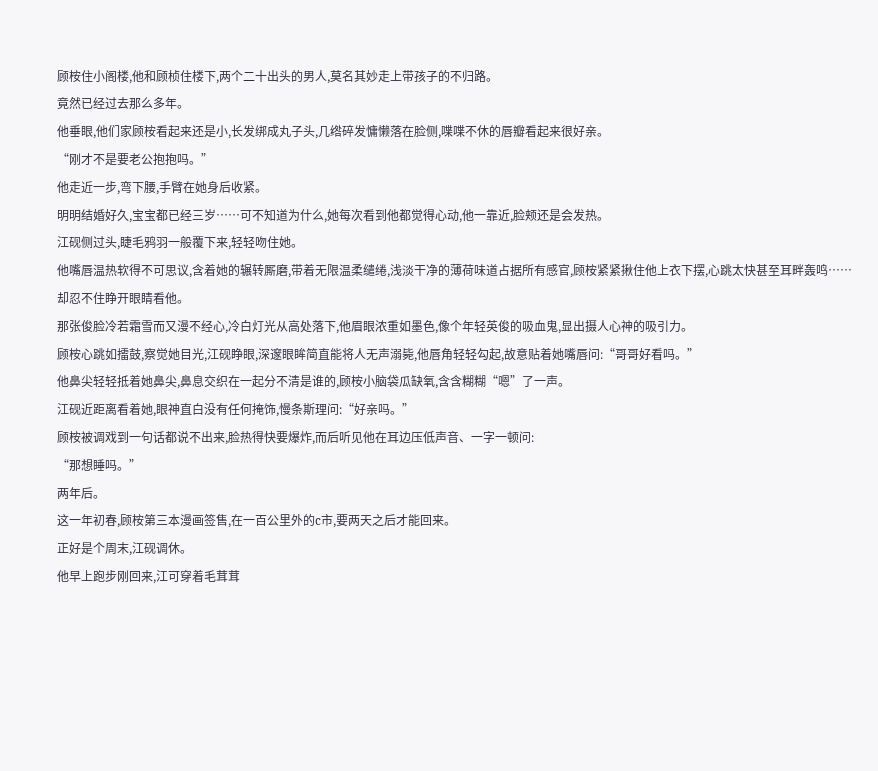顾桉住小阁楼,他和顾桢住楼下,两个二十出头的男人,莫名其妙走上带孩子的不归路。
竟然已经过去那么多年。
他垂眼,他们家顾桉看起来还是小,长发绑成丸子头,几绺碎发慵懒落在脸侧,喋喋不休的唇瓣看起来很好亲。
“刚才不是要老公抱抱吗。”
他走近一步,弯下腰,手臂在她身后收紧。
明明结婚好久,宝宝都已经三岁……可不知道为什么,她每次看到他都觉得心动,他一靠近,脸颊还是会发热。
江砚侧过头,睫毛鸦羽一般覆下来,轻轻吻住她。
他嘴唇温热软得不可思议,含着她的辗转厮磨,带着无限温柔缱绻,浅淡干净的薄荷味道占据所有感官,顾桉紧紧揪住他上衣下摆,心跳太快甚至耳畔轰鸣……
却忍不住睁开眼睛看他。
那张俊脸冷若霜雪而又漫不经心,冷白灯光从高处落下,他眉眼浓重如墨色,像个年轻英俊的吸血鬼,显出摄人心神的吸引力。
顾桉心跳如擂鼓,察觉她目光,江砚睁眼,深邃眼眸简直能将人无声溺毙,他唇角轻轻勾起,故意贴着她嘴唇问:“哥哥好看吗。”
他鼻尖轻轻抵着她鼻尖,鼻息交织在一起分不清是谁的,顾桉小脑袋瓜缺氧,含含糊糊“嗯”了一声。
江砚近距离看着她,眼神直白没有任何掩饰,慢条斯理问:“好亲吗。”
顾桉被调戏到一句话都说不出来,脸热得快要爆炸,而后听见他在耳边压低声音、一字一顿问:
“那想睡吗。”
两年后。
这一年初春,顾桉第三本漫画签售,在一百公里外的c市,要两天之后才能回来。
正好是个周末,江砚调休。
他早上跑步刚回来,江可穿着毛茸茸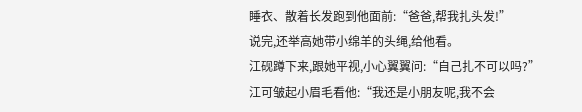睡衣、散着长发跑到他面前:“爸爸,帮我扎头发!”
说完,还举高她带小绵羊的头绳,给他看。
江砚蹲下来,跟她平视,小心翼翼问:“自己扎不可以吗?”
江可皱起小眉毛看他:“我还是小朋友呢,我不会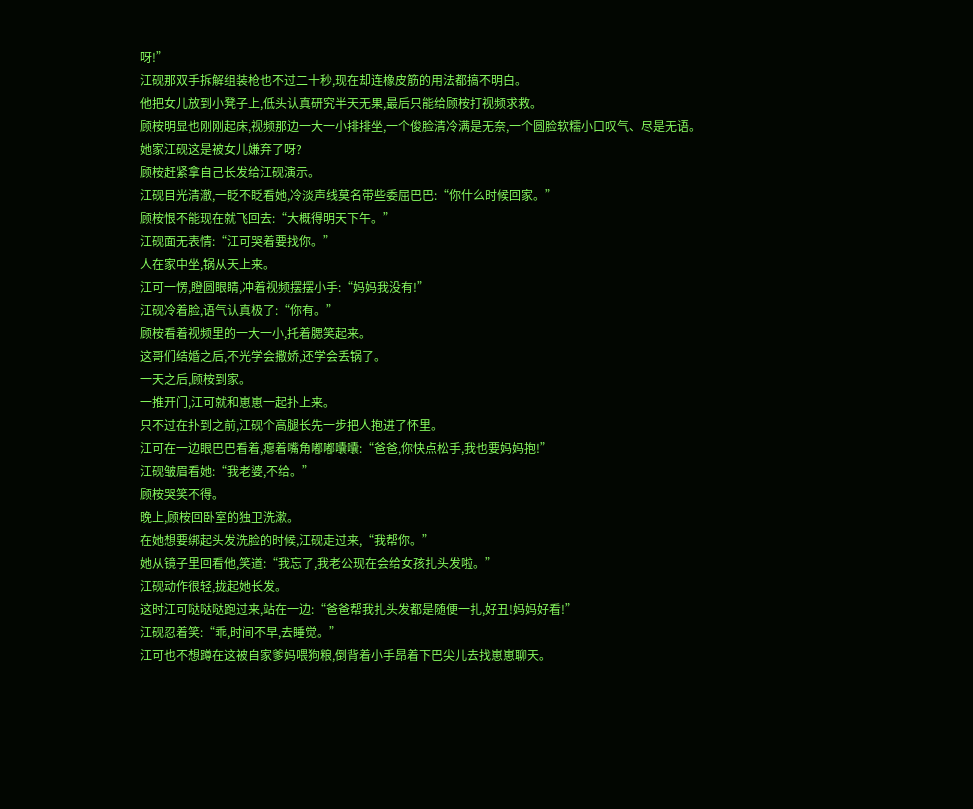呀!”
江砚那双手拆解组装枪也不过二十秒,现在却连橡皮筋的用法都搞不明白。
他把女儿放到小凳子上,低头认真研究半天无果,最后只能给顾桉打视频求救。
顾桉明显也刚刚起床,视频那边一大一小排排坐,一个俊脸清冷满是无奈,一个圆脸软糯小口叹气、尽是无语。
她家江砚这是被女儿嫌弃了呀?
顾桉赶紧拿自己长发给江砚演示。
江砚目光清澈,一眨不眨看她,冷淡声线莫名带些委屈巴巴:“你什么时候回家。”
顾桉恨不能现在就飞回去:“大概得明天下午。”
江砚面无表情:“江可哭着要找你。”
人在家中坐,锅从天上来。
江可一愣,瞪圆眼睛,冲着视频摆摆小手:“妈妈我没有!”
江砚冷着脸,语气认真极了:“你有。”
顾桉看着视频里的一大一小,托着腮笑起来。
这哥们结婚之后,不光学会撒娇,还学会丢锅了。
一天之后,顾桉到家。
一推开门,江可就和崽崽一起扑上来。
只不过在扑到之前,江砚个高腿长先一步把人抱进了怀里。
江可在一边眼巴巴看着,瘪着嘴角嘟嘟囔囔:“爸爸,你快点松手,我也要妈妈抱!”
江砚皱眉看她:“我老婆,不给。”
顾桉哭笑不得。
晚上,顾桉回卧室的独卫洗漱。
在她想要绑起头发洗脸的时候,江砚走过来,“我帮你。”
她从镜子里回看他,笑道:“我忘了,我老公现在会给女孩扎头发啦。”
江砚动作很轻,拢起她长发。
这时江可哒哒哒跑过来,站在一边:“爸爸帮我扎头发都是随便一扎,好丑!妈妈好看!”
江砚忍着笑:“乖,时间不早,去睡觉。”
江可也不想蹲在这被自家爹妈喂狗粮,倒背着小手昂着下巴尖儿去找崽崽聊天。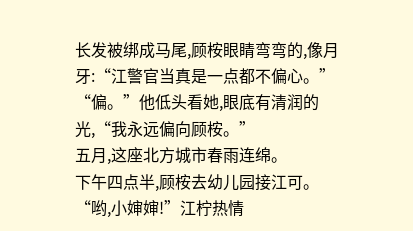长发被绑成马尾,顾桉眼睛弯弯的,像月牙:“江警官当真是一点都不偏心。”
“偏。”他低头看她,眼底有清润的光,“我永远偏向顾桉。”
五月,这座北方城市春雨连绵。
下午四点半,顾桉去幼儿园接江可。
“哟,小婶婶!”江柠热情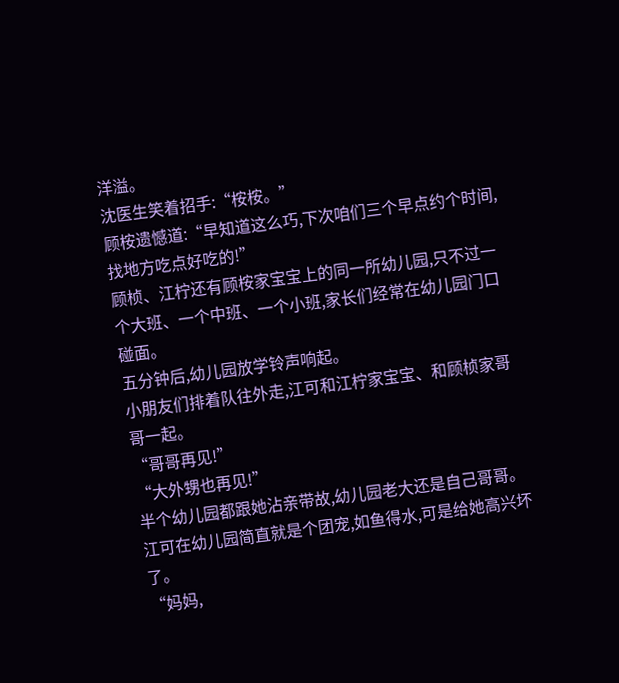洋溢。
沈医生笑着招手:“桉桉。”
顾桉遗憾道:“早知道这么巧,下次咱们三个早点约个时间,找地方吃点好吃的!”
顾桢、江柠还有顾桉家宝宝上的同一所幼儿园,只不过一个大班、一个中班、一个小班,家长们经常在幼儿园门口碰面。
五分钟后,幼儿园放学铃声响起。
小朋友们排着队往外走,江可和江柠家宝宝、和顾桢家哥哥一起。
“哥哥再见!”
“大外甥也再见!”
半个幼儿园都跟她沾亲带故,幼儿园老大还是自己哥哥。江可在幼儿园简直就是个团宠,如鱼得水,可是给她高兴坏了。
“妈妈,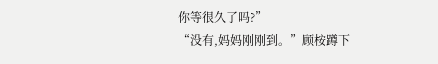你等很久了吗?”
“没有,妈妈刚刚到。”顾桉蹲下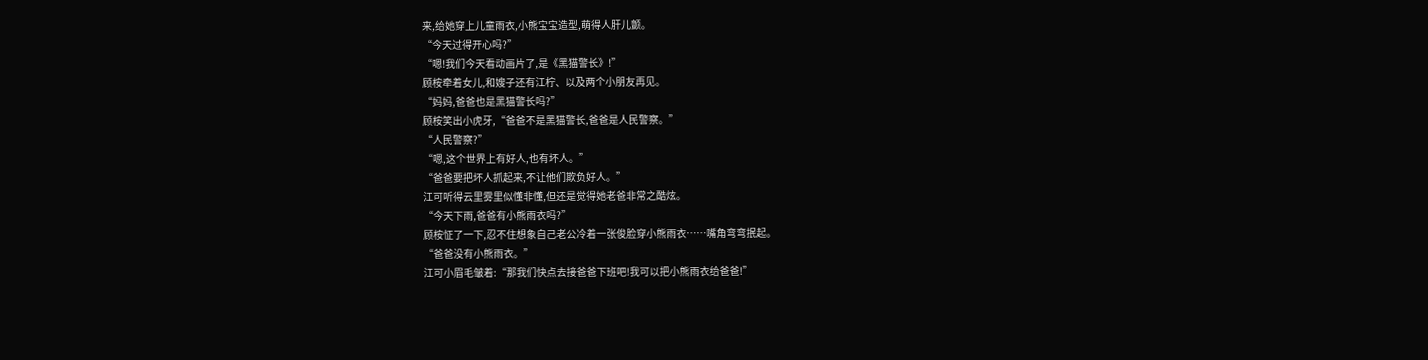来,给她穿上儿童雨衣,小熊宝宝造型,萌得人肝儿颤。
“今天过得开心吗?”
“嗯!我们今天看动画片了,是《黑猫警长》!”
顾桉牵着女儿,和嫂子还有江柠、以及两个小朋友再见。
“妈妈,爸爸也是黑猫警长吗?”
顾桉笑出小虎牙,“爸爸不是黑猫警长,爸爸是人民警察。”
“人民警察?”
“嗯,这个世界上有好人,也有坏人。”
“爸爸要把坏人抓起来,不让他们欺负好人。”
江可听得云里雾里似懂非懂,但还是觉得她老爸非常之酷炫。
“今天下雨,爸爸有小熊雨衣吗?”
顾桉怔了一下,忍不住想象自己老公冷着一张俊脸穿小熊雨衣……嘴角弯弯抿起。
“爸爸没有小熊雨衣。”
江可小眉毛皱着:“那我们快点去接爸爸下班吧!我可以把小熊雨衣给爸爸!”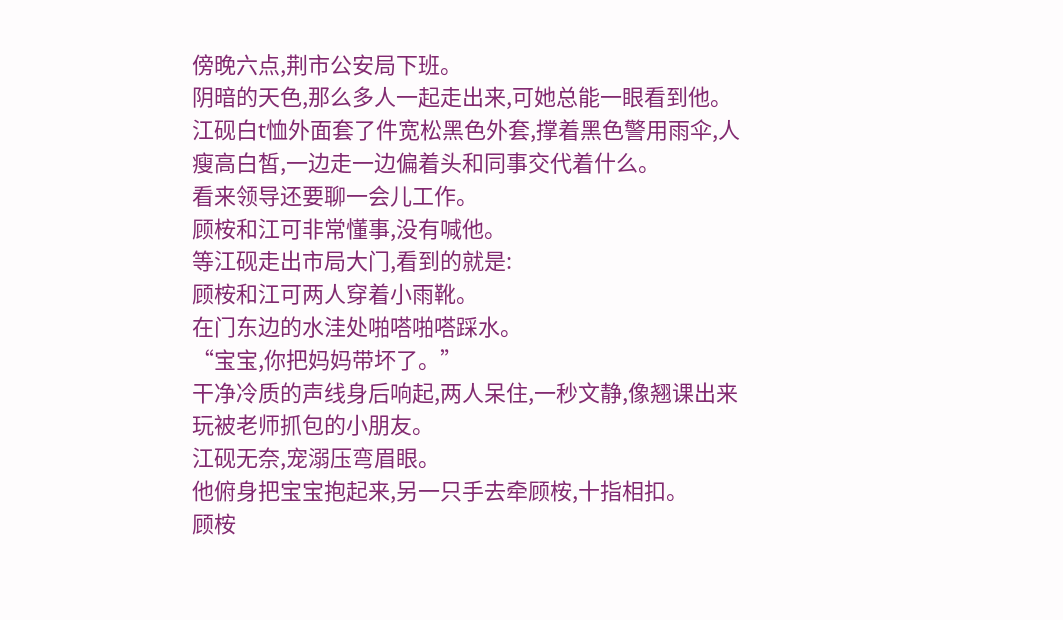傍晚六点,荆市公安局下班。
阴暗的天色,那么多人一起走出来,可她总能一眼看到他。
江砚白t恤外面套了件宽松黑色外套,撑着黑色警用雨伞,人瘦高白皙,一边走一边偏着头和同事交代着什么。
看来领导还要聊一会儿工作。
顾桉和江可非常懂事,没有喊他。
等江砚走出市局大门,看到的就是:
顾桉和江可两人穿着小雨靴。
在门东边的水洼处啪嗒啪嗒踩水。
“宝宝,你把妈妈带坏了。”
干净冷质的声线身后响起,两人呆住,一秒文静,像翘课出来玩被老师抓包的小朋友。
江砚无奈,宠溺压弯眉眼。
他俯身把宝宝抱起来,另一只手去牵顾桉,十指相扣。
顾桉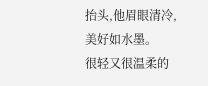抬头,他眉眼清冷,美好如水墨。
很轻又很温柔的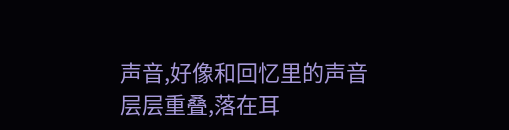声音,好像和回忆里的声音层层重叠,落在耳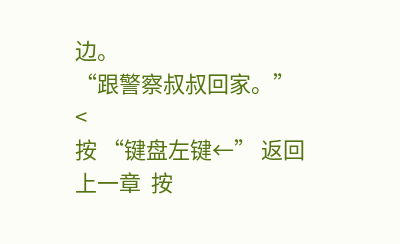边。
“跟警察叔叔回家。”
<
按 “键盘左键←” 返回上一章  按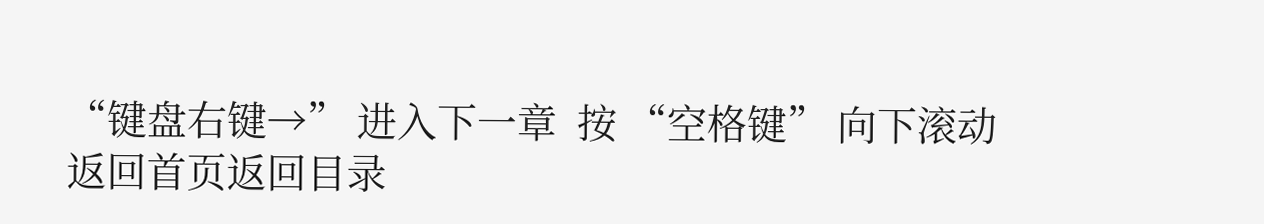“键盘右键→” 进入下一章  按 “空格键” 向下滚动
返回首页返回目录